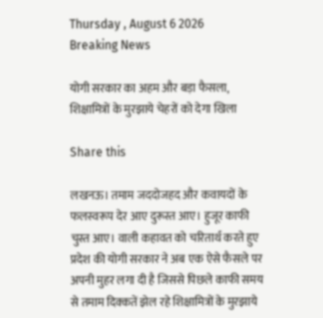Thursday , August 6 2026
Breaking News

योगी सरकार का अहम और बड़ा फैसला, शिक्षामित्रों के मुरझाये चेहरों को देगा खिला

Share this

लखनऊ। तमाम जददोजहद और कवायदों के फलस्वरूप देर आए दुरूस्त आए। हुजूर काफी चुस्त आए। वाली कहावत को चरितार्थ करते हुए प्रदेश की योगी सरकार ने अब एक ऐसे फैसले पर अपनी मुहर लगा दी है जिससे पिछले काफी समय से तमाम दिक्कतें झेल रहे शिक्षामित्रों के मुरझाये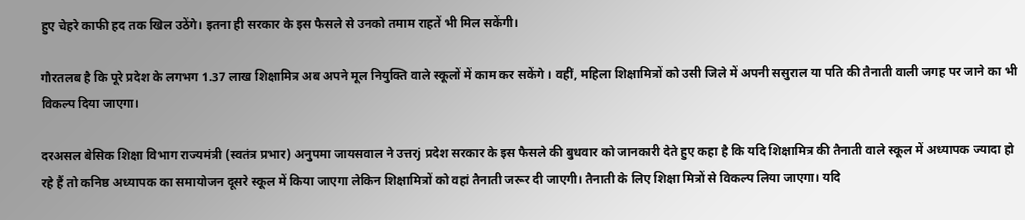हुए चेहरे काफी हद तक खिल उठेंगे। इतना ही सरकार के इस फैसले से उनको तमाम राहतें भी मिल सकेंगी।

गौरतलब है कि पूरे प्रदेश के लगभग 1.37 लाख शिक्षामित्र अब अपने मूल नियुक्ति वाले स्कूलों में काम कर सकेंगे । वहीं, महिला शिक्षामित्रों को उसी जिले में अपनी ससुराल या पति की तैनाती वाली जगह पर जाने का भी विकल्प दिया जाएगा।

दरअसल बेसिक शिक्षा विभाग राज्यमंत्री (स्वतंत्र प्रभार) अनुपमा जायसवाल ने उत्तरj प्रदेश सरकार के इस फैसले की बुधवार को जानकारी देते हुए कहा है कि यदि शिक्षामित्र की तैनाती वाले स्कूल में अध्यापक ज्यादा हो रहे हैं तो कनिष्ठ अध्यापक का समायोजन दूसरे स्कूल में किया जाएगा लेकिन शिक्षामित्रों को वहां तैनाती जरूर दी जाएगी। तैनाती के लिए शिक्षा मित्रों से विकल्प लिया जाएगा। यदि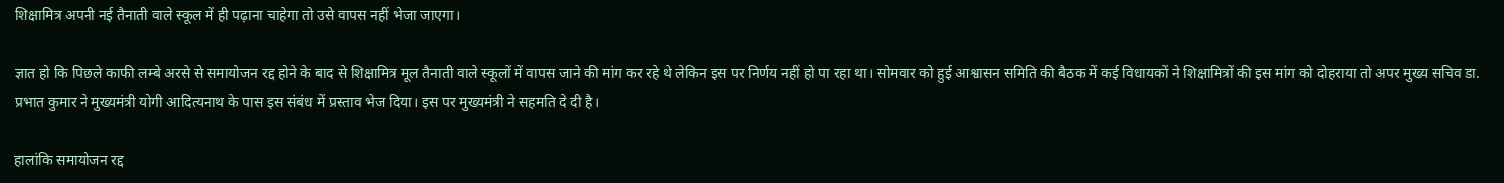शिक्षामित्र अपनी नई तैनाती वाले स्कूल में ही पढ़ाना चाहेगा तो उसे वापस नहीं भेजा जाएगा।

ज्ञात हो कि पिछले काफी लम्बे अरसे से समायोजन रद्द होने के बाद से शिक्षामित्र मूल तैनाती वाले स्कूलों में वापस जाने की मांग कर रहे थे लेकिन इस पर निर्णय नहीं हो पा रहा था। सोमवार को हुई आश्वासन समिति की बैठक में कई विधायकों ने शिक्षामित्रों की इस मांग को दोहराया तो अपर मुख्य सचिव डा. प्रभात कुमार ने मुख्यमंत्री योगी आदित्यनाथ के पास इस संबंध में प्रस्ताव भेज दिया। इस पर मुख्यमंत्री ने सहमति दे दी है।

हालांकि समायोजन रद्द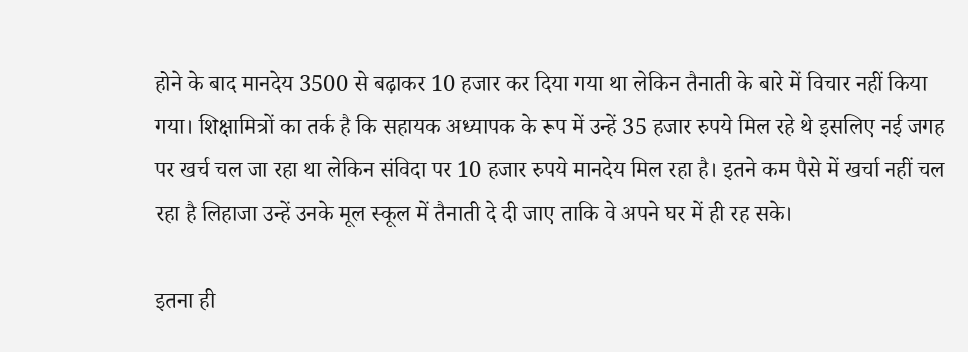होने के बाद मानदेय 3500 से बढ़ाकर 10 हजार कर दिया गया था लेकिन तैनाती के बारे में विचार नहीं किया गया। शिक्षामित्रों का तर्क है कि सहायक अध्यापक के रूप में उन्हें 35 हजार रुपये मिल रहे थे इसलिए नई जगह पर खर्च चल जा रहा था लेकिन संविदा पर 10 हजार रुपये मानदेय मिल रहा है। इतने कम पैसे में खर्चा नहीं चल रहा है लिहाजा उन्हें उनके मूल स्कूल में तैनाती दे दी जाए ताकि वे अपने घर में ही रह सके।

इतना ही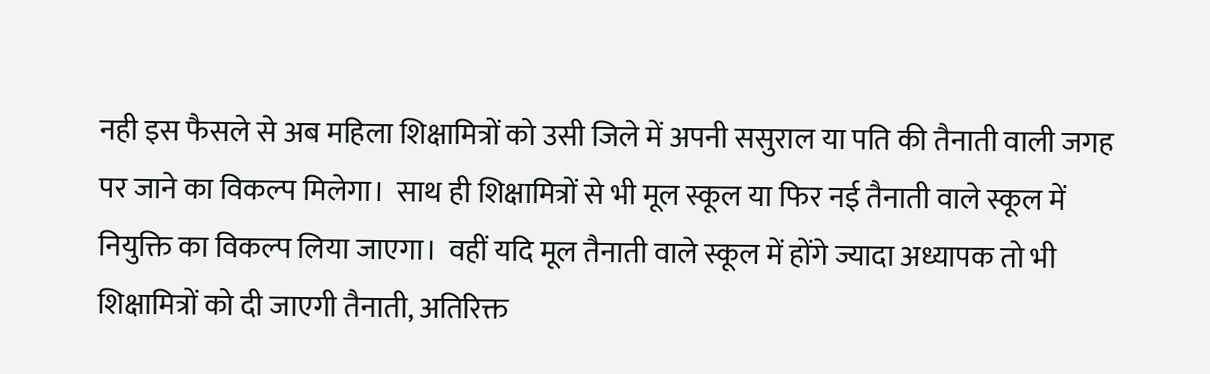नही इस फैसले से अब महिला शिक्षामित्रों को उसी जिले में अपनी ससुराल या पति की तैनाती वाली जगह पर जाने का विकल्प मिलेगा।  साथ ही शिक्षामित्रों से भी मूल स्कूल या फिर नई तैनाती वाले स्कूल में नियुक्ति का विकल्प लिया जाएगा।  वहीं यदि मूल तैनाती वाले स्कूल में होंगे ज्यादा अध्यापक तो भी शिक्षामित्रों को दी जाएगी तैनाती, अतिरिक्त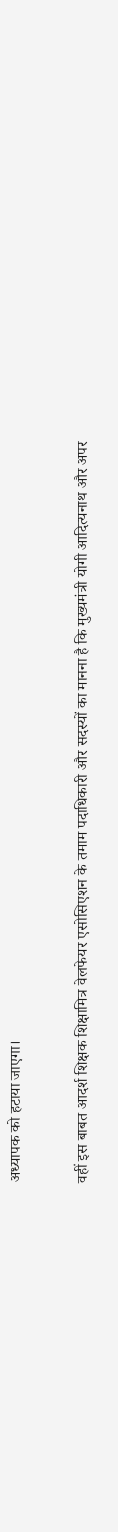अध्यापक को हटाया जाएगा।

वहीं इस बाबत आदर्श शिक्षक शिक्षामित्र वेलफेयर एसोसिएशन के तमाम पदाधिकारी और सदस्यों का मानना है कि मुख्यमंत्री योगी आदित्यनाथ और अपर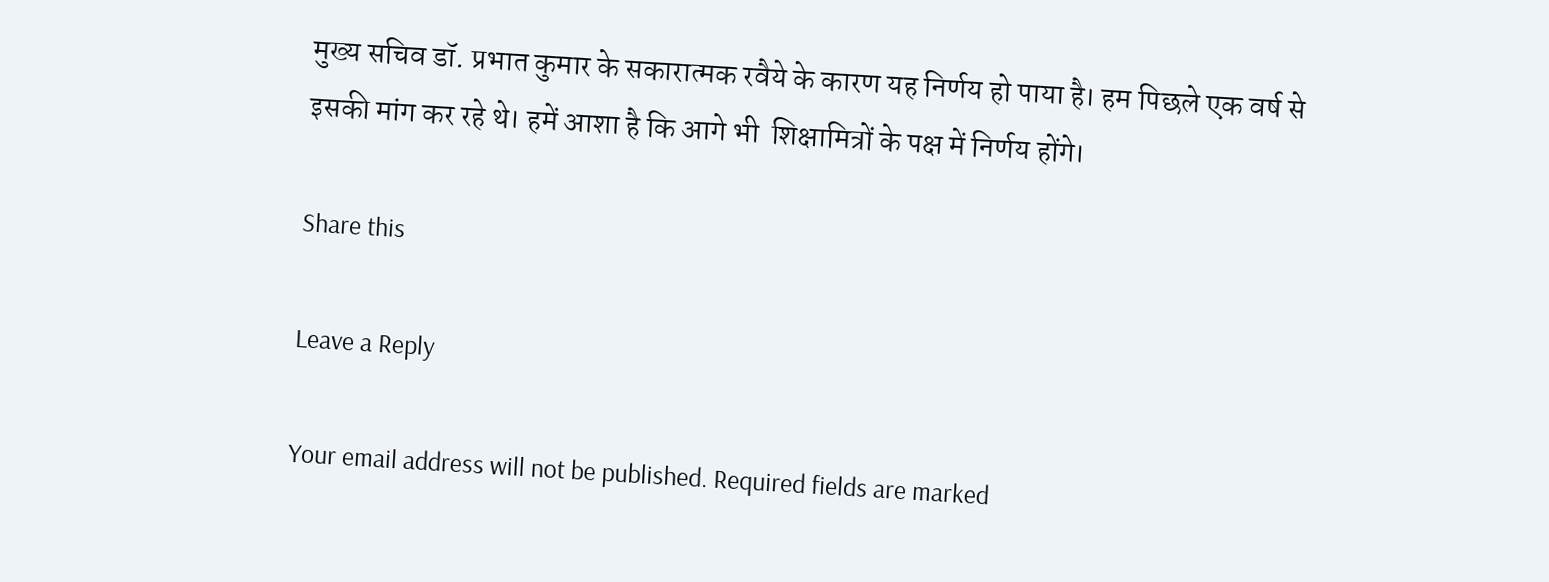मुख्य सचिव डॉ. प्रभात कुमार के सकारात्मक रवैये के कारण यह निर्णय हो पाया है। हम पिछले एक वर्ष से इसकी मांग कर रहे थे। हमें आशा है कि आगे भी  शिक्षामित्रों के पक्ष में निर्णय होंगे।

Share this

Leave a Reply

Your email address will not be published. Required fields are marked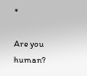*

Are you human?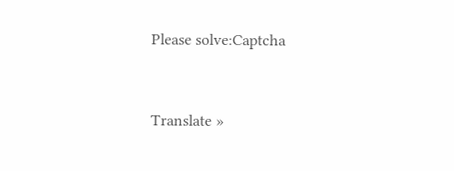Please solve:Captcha


Translate »